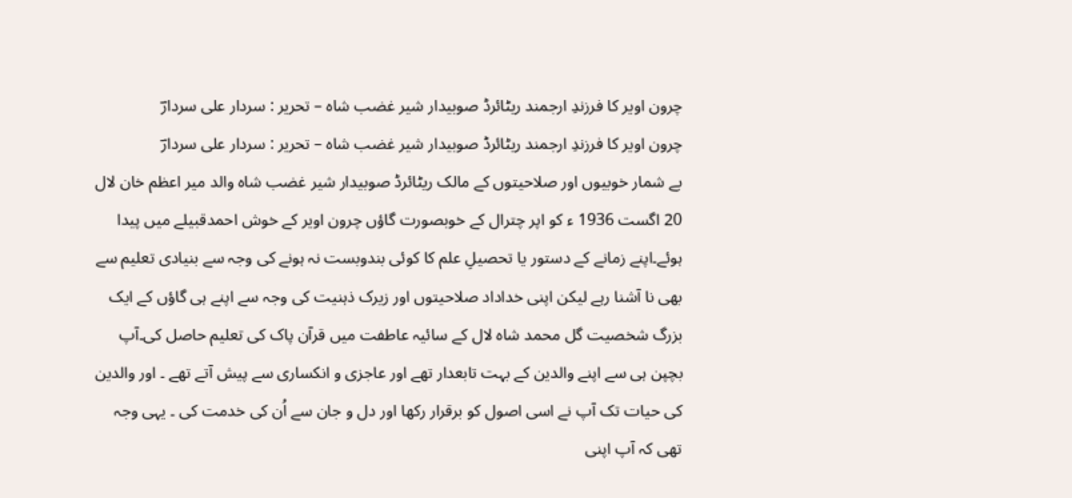چرون اویر کا فرزندِ ارجمند ریٹائرڈ صوبیدار شیر غضب شاہ – تحریر : سردار علی سردارؔ
چرون اویر کا فرزندِ ارجمند ریٹائرڈ صوبیدار شیر غضب شاہ – تحریر : سردار علی سردارؔ
بے شمار خوبیوں اور صلاحیتوں کے مالک ریٹائرڈ صوبیدار شیر غضب شاہ والد میر اعظم خان لال 20 اگست 1936 ء کو اپر چترال کے خوبصورت گاؤں چرون اویر کے خوش احمدقبیلے میں پیدا ہوئے۔اپنے زمانے کے دستور یا تحصیلِ علم کا کوئی بندوبست نہ ہونے کی وجہ سے بنیادی تعلیم سے بھی نا آشنا رہے لیکن اپنی خداداد صلاحیتوں اور زیرک ذہنیت کی وجہ سے اپنے ہی گاؤں کے ایک بزرگ شخصیت گل محمد شاہ لال کے سائیہ عاطفت میں قرآن پاک کی تعلیم حاصل کی۔آپ بچپن ہی سے اپنے والدین کے بہت تابعدار تھے اور عاجزی و انکساری سے پیش آتے تھے ۔ اور والدین کی حیات تک آپ نے اسی اصول کو برقرار رکھا اور دل و جان سے اُن کی خدمت کی ۔ یہی وجہ تھی کہ آپ اپنی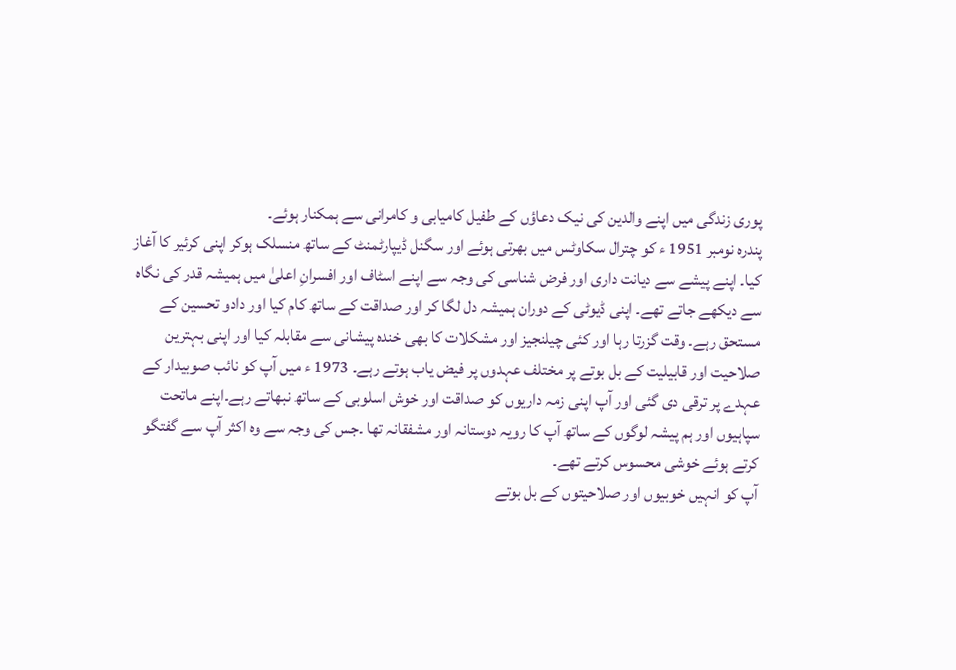پوری زندگی میں اپنے والدین کی نیک دعاؤں کے طفیل کامیابی و کامرانی سے ہمکنار ہوئے۔
پندرہ نومبر 1951 ء کو چترال سکاوٹس میں بھرتی ہوئے اور سگنل ڈیپارٹمنٹ کے ساتھ منسلک ہوکر اپنی کرئیر کا آغاز کیا۔ اپنے پیشے سے دیانت داری اور فرض شناسی کی وجہ سے اپنے اسٹاف اور افسرانِ اعلیٰ میں ہمیشہ قدر کی نگاہ سے دیکھے جاتے تھے۔ اپنی ڈیوٹی کے دوران ہمیشہ دل لگا کر اور صداقت کے ساتھ کام کیا اور دادو تحسین کے مستحق رہے۔ وقت گزرتا رہا اور کئی چیلنجیز اور مشکلات کا بھی خندہ پیشانی سے مقابلہ کیا اور اپنی بہترین صلاحیت اور قابیلیت کے بل بوتے پر مختلف عہدوں پر فیض یاب ہوتے رہے۔ 1973 ء میں آپ کو نائب صوبیدار کے عہدے پر ترقی دی گئی اور آپ اپنی زمہ داریوں کو صداقت اور خوش اسلوبی کے ساتھ نبھاتے رہے۔اپنے ماتحت سپاہیوں اور ہم پیشہ لوگوں کے ساتھ آپ کا رویہ دوستانہ اور مشفقانہ تھا ۔جس کی وجہ سے وہ اکثر آپ سے گفتگو کرتے ہوئے خوشی محسوس کرتے تھے۔
آپ کو انہیں خوبیوں اور صلاحیتوں کے بل بوتے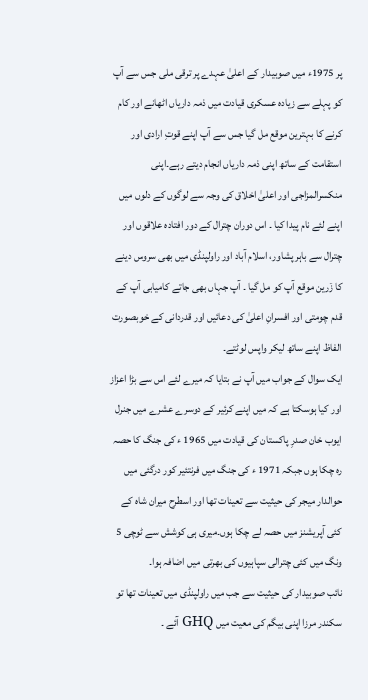پر 1975ء میں صوبیدار کے اعلیٰ عہدے پر ترقی ملی جس سے آپ کو پہلے سے زیادہ عسکری قیادت میں ذمہ داریاں اٹھانے اور کام کرنے کا بہترین موقع مل گیا جس سے آپ اپنے قوتِ ارادی اور استقامت کے ساتھ اپنی ذمہ داریاں انجام دیتے رہے۔اپنی منکسرالمزاجی اور اعلیٰ اخلاق کی وجہ سے لوگوں کے دلوں میں اپنے لئے نام پیدا کیا ۔ اس دوران چترال کے دور افتادہ علاقوں اور چترال سے باہر پشاور، اسلام آباد اور راولپنڈی میں بھی سروس دینے کا زۤرین موقع آپ کو مل گیا ۔ آپ جہاں بھی جاتے کامیابی آپ کے قدم چومتی اور افسرانِ اعلیٰ کی دعائیں اور قدردانی کے خوبصورت الفاظ اپنے ساتھ لیکر واپس لوٹتے۔
ایک سوال کے جواب میں آپ نے بتایا کہ میرے لئے اس سے بڑا اعزاز اور کیا ہوسکتا ہے کہ میں اپنے کرئیر کے دوسرے عشرے میں جنرل ایوب خان صدرِ پاکستان کی قیادت میں 1965 ء کی جنگ کا حصہ رہ چکا ہوں جبکہ 1971 ء کی جنگ میں فرنتئیر کور درگئی میں حوالدار میجر کی حیثیت سے تعینات تھا اور اسطرح میران شاہ کے کئی آپریشنز میں حصہ لے چکا ہوں۔میری ہی کوشش سے ٹوچی 5 ونگ میں کئی چترالی سپاہیوں کی بھرتی میں اضافہ ہوا۔
نائب صوبیدار کی حیثیت سے جب میں راولپنڈی میں تعینات تھا تو سکندر مرزا اپنی بیگم کی معیت میں GHQ آئے ۔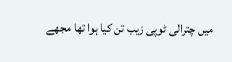میں چترالی ٹوپی زیب تن کیا ہوا تھا مجھے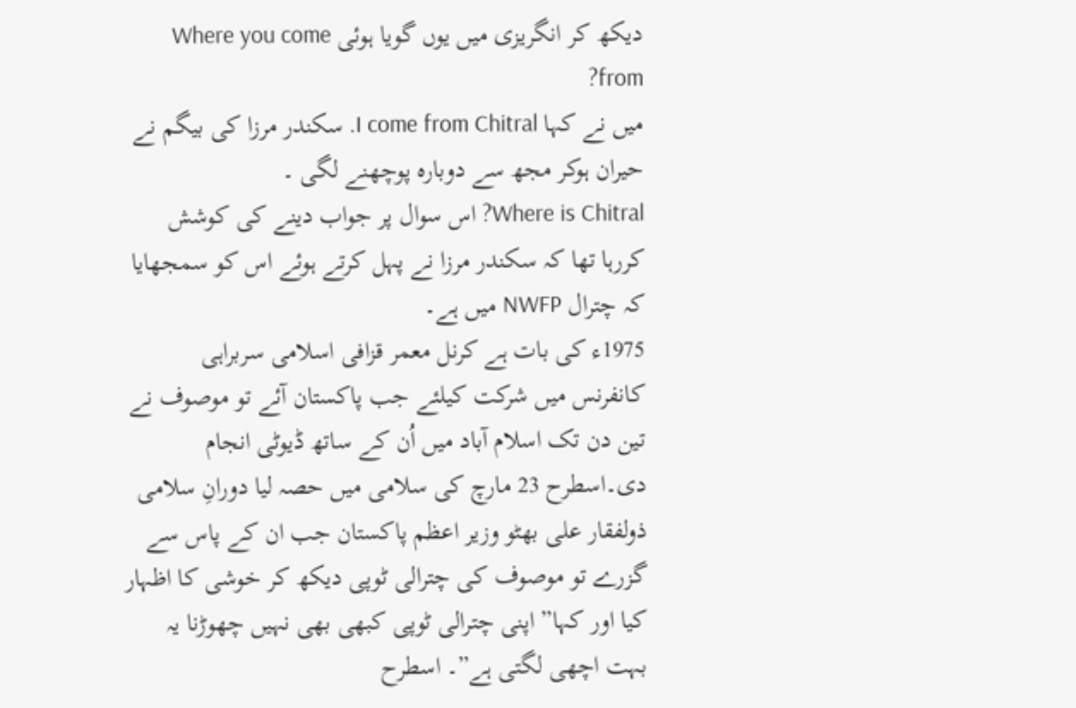دیکھ کر انگریزی میں یوں گویا ہوئی Where you come from?
میں نے کہا I come from Chitral. سکندر مرزا کی بیگم نے حیران ہوکر مجھ سے دوبارہ پوچھنے لگی ۔
Where is Chitral? اس سوال پر جواب دینے کی کوشش کررہا تھا کہ سکندر مرزا نے پہل کرتے ہوئے اس کو سمجھایا کہ چترال NWFP میں ہے۔
1975ء کی بات ہے کرنل معمر قزافی اسلامی سربراہی کانفرنس میں شرکت کیلئے جب پاکستان آئے تو موصوف نے تین دن تک اسلام آباد میں اُن کے ساتھ ڈیوٹی انجام دی۔اسطرح 23 مارچ کی سلامی میں حصہ لیا دورانِ سلامی ذولفقار علی بھٹو وزیر اعظم پاکستان جب ان کے پاس سے گزرے تو موصوف کی چترالی ٹوپی دیکھ کر خوشی کا اظہار کیا اور کہا” اپنی چترالی ٹوپی کبھی بھی نہیں چھوڑنا یہ بہت اچھی لگتی ہے”۔ اسطرح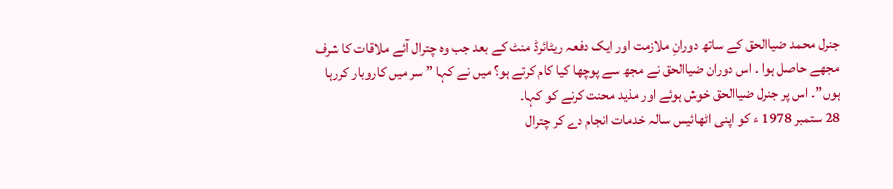جنرل محمد ضیاالحق کے ساتھ دورانِ ملازمت اور ایک دفعہ ریٹائرڈ منٹ کے بعد جب وہ چترال آئے ملاقات کا شرف مجھے حاصل ہوا ۔ اس دوران ضیاالحق نے مجھ سے پوچھا کیا کام کرتے ہو؟ میں نے کہا ” سر میں کاروبار کررہا ہوں”۔ اس پر جنرل ضیاالحق خوش ہوئے اور مذید محنت کرنے کو کہا۔
28 ستمبر 1978 ء کو اپنی اٹھائیس سالہ خدمات انجام دے کر چترال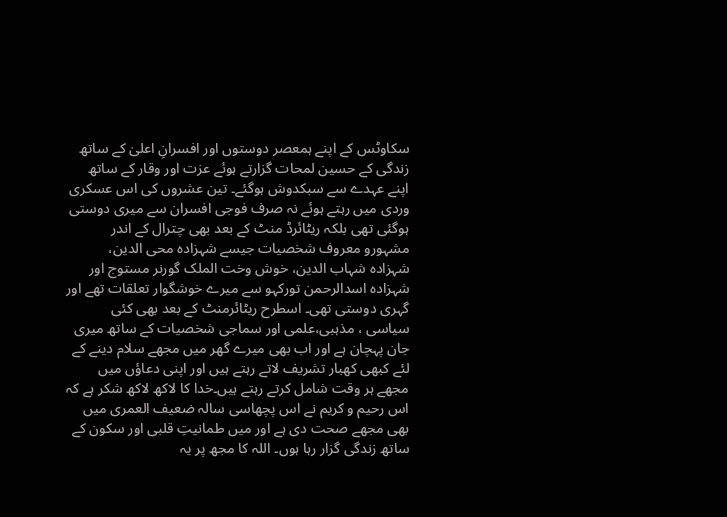سکاوٹس کے اپنے ہمعصر دوستوں اور افسرانِ اعلیٰ کے ساتھ زندگی کے حسین لمحات گزارتے ہوئے عزت اور وقار کے ساتھ اپنے عہدے سے سبکدوش ہوگئے۔ تین عشروں کی اس عسکری وردی میں رہتے ہوئے نہ صرف فوجی افسران سے میری دوستی ہوگئی تھی بلکہ ریٹائرڈ منٹ کے بعد بھی چترال کے اندر مشہورو معروف شخصیات جیسے شہزادہ محی الدین، شہزادہ شہاب الدین، خوش وخت الملک گورنر مستوج اور شہزادہ اسدالرحمن تورکہو سے میرے خوشگوار تعلقات تھے اور گہری دوستی تھی۔ اسطرح ریٹائرمنٹ کے بعد بھی کئی سیاسی ، مذہبی،علمی اور سماجی شخصیات کے ساتھ میری جان پہچان ہے اور اب بھی میرے گھر میں مجھے سلام دینے کے لئے کبھی کھبار تشریف لاتے رہتے ہیں اور اپنی دعاؤں میں مجھے ہر وقت شامل کرتے رہتے ہیں۔خدا کا لاکھ لاکھ شکر ہے کہ اس رحیم و کریم نے اس پچھاسی سالہ ضعیف العمری میں بھی مجھے صحت دی ہے اور میں طمانیتِ قلبی اور سکون کے ساتھ زندگی گزار رہا ہوں۔ اللہ کا مجھ پر یہ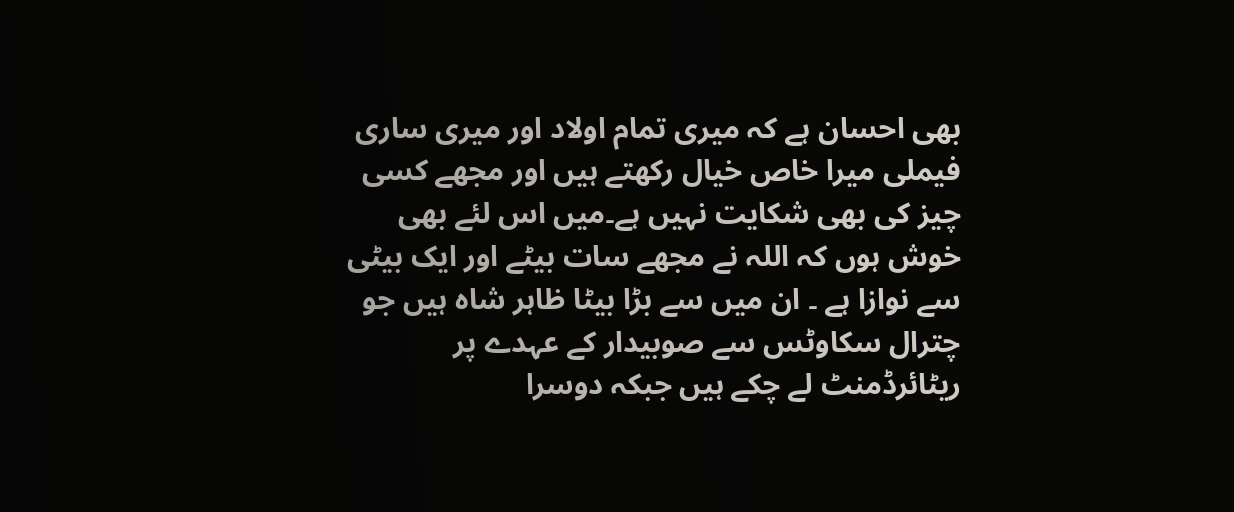بھی احسان ہے کہ میری تمام اولاد اور میری ساری فیملی میرا خاص خیال رکھتے ہیں اور مجھے کسی چیز کی بھی شکایت نہیں ہے۔میں اس لئے بھی خوش ہوں کہ اللہ نے مجھے سات بیٹے اور ایک بیٹی سے نوازا ہے ۔ ان میں سے بڑا بیٹا ظاہر شاہ ہیں جو چترال سکاوٹس سے صوبیدار کے عہدے پر ریٹائرڈمنٹ لے چکے ہیں جبکہ دوسرا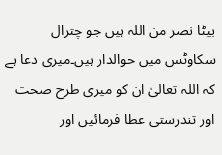بیٹا نصر من اللہ ہیں جو چترال سکاوٹس میں حوالدار ہیں۔میری دعا ہے کہ اللہ تعالیٰ ان کو میری طرح صحت اور تندرستی عطا فرمائیں اور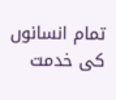تمام انسانوں کی خدمت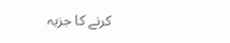کرنے کا جزبہ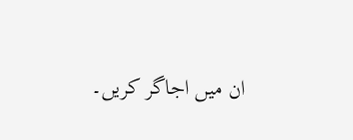ان میں اجاگر کریں۔